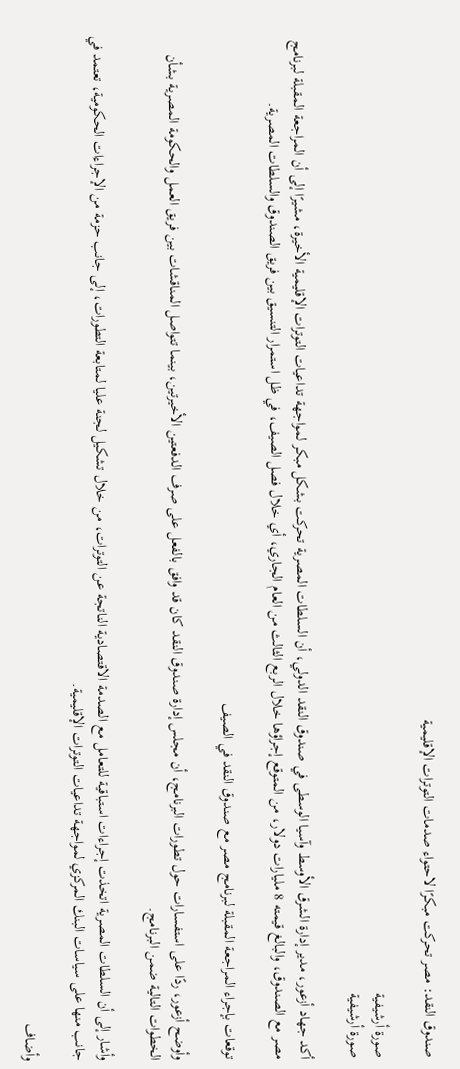صندوق النقد: مصر تحركت مبكرًا لاحتواء صدمات التوترات الإقليمية

صورة أرشيفية
صورة أرشيفية

أكد جهاد أزعور، مدير إدارة الشرق الأوسط وآسيا الوسطى في صندوق النقد الدولي، أن السلطات المصرية تحركت بشكل مبكر لمواجهة تداعيات التوترات الإقليمية الأخيرة، مشيرًا إلى أن المراجعة المقبلة لبرنامج مصر مع الصندوق، والبالغ قيمته 8 مليارات دولار، من المتوقع إجراؤها خلال الربع الثالث من العام الجاري، أي خلال فصل الصيف، في ظل استمرار التنسيق بين فريق الصندوق والسلطات المصرية.

توقعات بإجراء المراجعة المقبلة لبرنامج مصر مع صندوق النقد في الصيف

وأوضح أزعور، ردًا على استفسارات حول تطورات البرنامج، أن مجلس إدارة صندوق النقد كان قد وافق بالفعل على صرف الدفعتين الأخيرتين، بينما تتواصل المناقشات بين فريق العمل والحكومة المصرية بشأن الخطوات التالية ضمن البرنامج.

وأشار إلى أن السلطات المصرية اتخذت إجراءات استباقية للتعامل مع الصدمة الاقتصادية الناتجة عن التوترات، من خلال تشكيل لجنة عليا لمتابعة التطورات، إلى جانب حزمة من الإجراءات الحكومية، تعتمد في جانب منها على سياسات البنك المركزي لمواجهة تداعيات التوترات الإقليمية.

وأضاف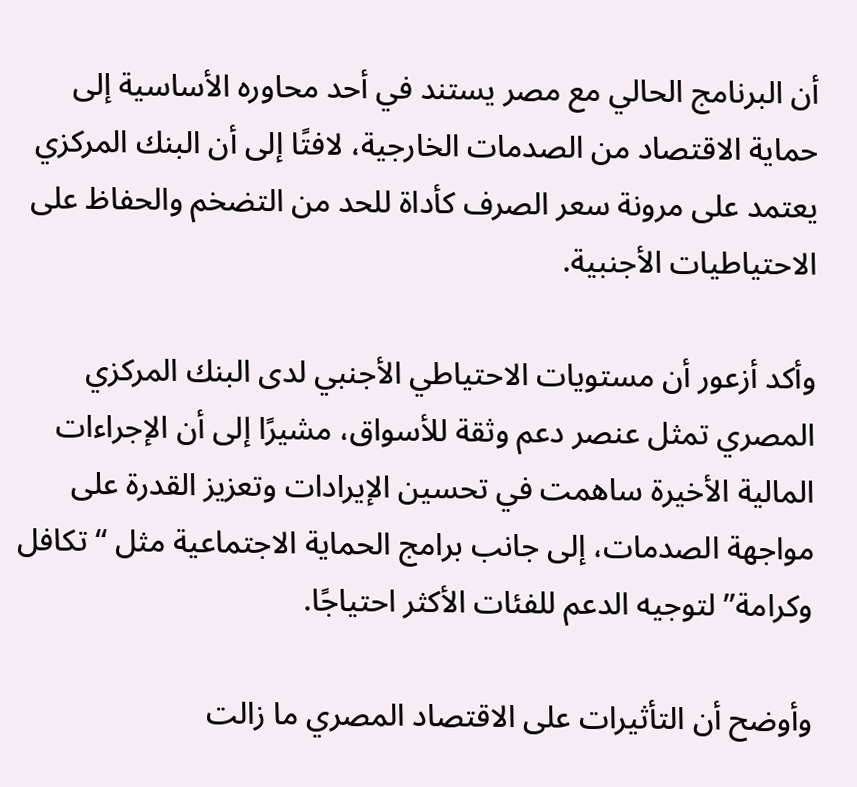أن البرنامج الحالي مع مصر يستند في أحد محاوره الأساسية إلى حماية الاقتصاد من الصدمات الخارجية، لافتًا إلى أن البنك المركزي يعتمد على مرونة سعر الصرف كأداة للحد من التضخم والحفاظ على الاحتياطيات الأجنبية.

وأكد أزعور أن مستويات الاحتياطي الأجنبي لدى البنك المركزي المصري تمثل عنصر دعم وثقة للأسواق، مشيرًا إلى أن الإجراءات المالية الأخيرة ساهمت في تحسين الإيرادات وتعزيز القدرة على مواجهة الصدمات، إلى جانب برامج الحماية الاجتماعية مثل “تكافل وكرامة” لتوجيه الدعم للفئات الأكثر احتياجًا.

وأوضح أن التأثيرات على الاقتصاد المصري ما زالت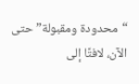“محدودة ومقبولة” حتى الآن، لافتًا إلى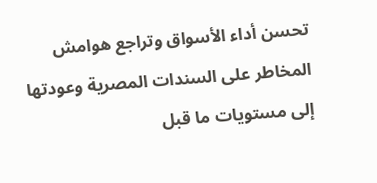تحسن أداء الأسواق وتراجع هوامش المخاطر على السندات المصرية وعودتها إلى مستويات ما قبل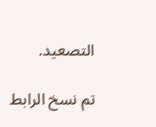التصعيد.

تم نسخ الرابط